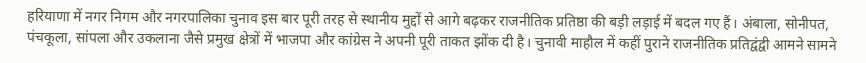हरियाणा में नगर निगम और नगरपालिका चुनाव इस बार पूरी तरह से स्थानीय मुद्दों से आगे बढ़कर राजनीतिक प्रतिष्ठा की बड़ी लड़ाई में बदल गए हैं। अंबाला, सोनीपत, पंचकूला, सांपला और उकलाना जैसे प्रमुख क्षेत्रों में भाजपा और कांग्रेस ने अपनी पूरी ताकत झोंक दी है। चुनावी माहौल में कहीं पुराने राजनीतिक प्रतिद्वंद्वी आमने सामने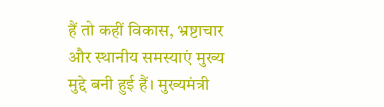हैं तो कहीं विकास, भ्रष्टाचार और स्थानीय समस्याएं मुख्य मुद्दे बनी हुई हैं। मुख्यमंत्री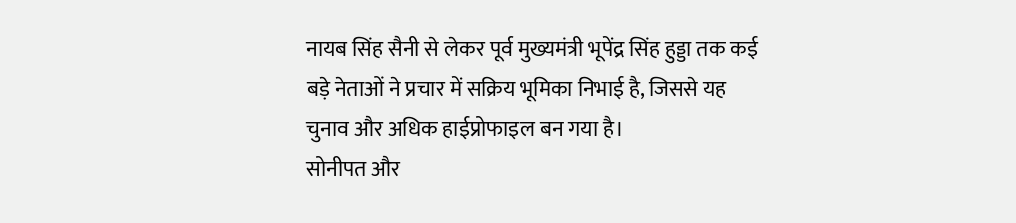नायब सिंह सैनी से लेकर पूर्व मुख्यमंत्री भूपेंद्र सिंह हुड्डा तक कई बड़े नेताओं ने प्रचार में सक्रिय भूमिका निभाई है, जिससे यह चुनाव और अधिक हाईप्रोफाइल बन गया है।
सोनीपत और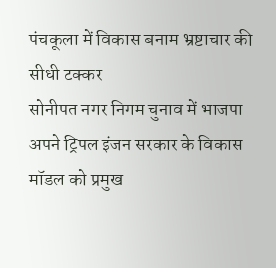पंचकूला में विकास बनाम भ्रष्टाचार की सीधी टक्कर
सोनीपत नगर निगम चुनाव में भाजपा अपने ट्रिपल इंजन सरकार के विकास मॉडल को प्रमुख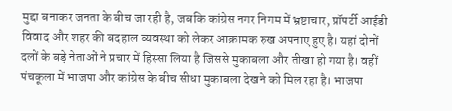मुद्दा बनाकर जनता के बीच जा रही है, जबकि कांग्रेस नगर निगम में भ्रष्टाचार, प्रॉपर्टी आईडी विवाद और शहर की बदहाल व्यवस्था को लेकर आक्रामक रुख अपनाए हुए है। यहां दोनों दलों के बड़े नेताओं ने प्रचार में हिस्सा लिया है जिससे मुकाबला और तीखा हो गया है। वहीं पंचकूला में भाजपा और कांग्रेस के बीच सीधा मुकाबला देखने को मिल रहा है। भाजपा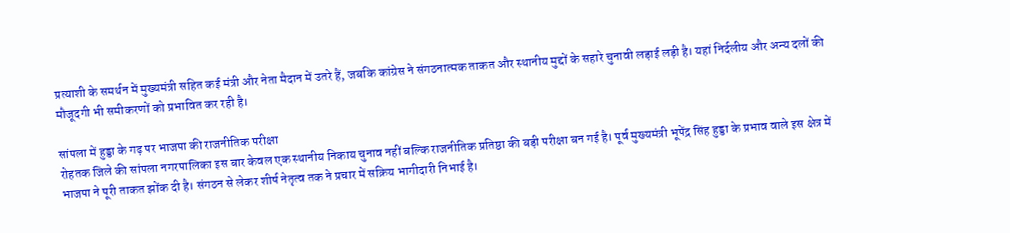प्रत्याशी के समर्थन में मुख्यमंत्री सहित कई मंत्री और नेता मैदान में उतरे हैं, जबकि कांग्रेस ने संगठनात्मक ताकत और स्थानीय मुद्दों के सहारे चुनावी लड़ाई लड़ी है। यहां निर्दलीय और अन्य दलों की मौजूदगी भी समीकरणों को प्रभावित कर रही है।

सांपला में हुड्डा के गढ़ पर भाजपा की राजनीतिक परीक्षा
रोहतक जिले की सांपला नगरपालिका इस बार केवल एक स्थानीय निकाय चुनाव नहीं बल्कि राजनीतिक प्रतिष्ठा की बड़ी परीक्षा बन गई है। पूर्व मुख्यमंत्री भूपेंद्र सिंह हुड्डा के प्रभाव वाले इस क्षेत्र में भाजपा ने पूरी ताकत झोंक दी है। संगठन से लेकर शीर्ष नेतृत्व तक ने प्रचार में सक्रिय भागीदारी निभाई है।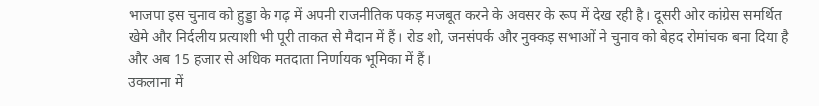भाजपा इस चुनाव को हुड्डा के गढ़ में अपनी राजनीतिक पकड़ मजबूत करने के अवसर के रूप में देख रही है। दूसरी ओर कांग्रेस समर्थित खेमे और निर्दलीय प्रत्याशी भी पूरी ताकत से मैदान में हैं। रोड शो, जनसंपर्क और नुक्कड़ सभाओं ने चुनाव को बेहद रोमांचक बना दिया है और अब 15 हजार से अधिक मतदाता निर्णायक भूमिका में हैं।
उकलाना में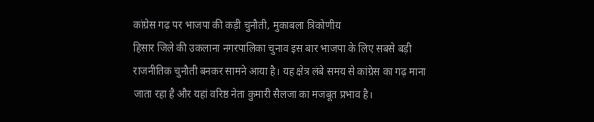कांग्रेस गढ़ पर भाजपा की कड़ी चुनौती, मुकाबला त्रिकोणीय
हिसार जिले की उकलाना नगरपालिका चुनाव इस बार भाजपा के लिए सबसे बड़ी राजनीतिक चुनौती बनकर सामने आया है। यह क्षेत्र लंबे समय से कांग्रेस का गढ़ माना जाता रहा है और यहां वरिष्ठ नेता कुमारी सैलजा का मजबूत प्रभाव है।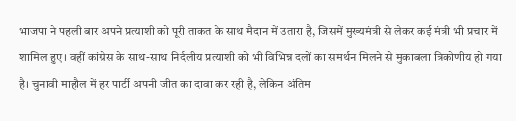भाजपा ने पहली बार अपने प्रत्याशी को पूरी ताकत के साथ मैदान में उतारा है, जिसमें मुख्यमंत्री से लेकर कई मंत्री भी प्रचार में शामिल हुए। वहीं कांग्रेस के साथ-साथ निर्दलीय प्रत्याशी को भी विभिन्न दलों का समर्थन मिलने से मुकाबला त्रिकोणीय हो गया है। चुनावी माहौल में हर पार्टी अपनी जीत का दावा कर रही है, लेकिन अंतिम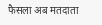फैसला अब मतदाता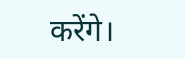करेंगे।